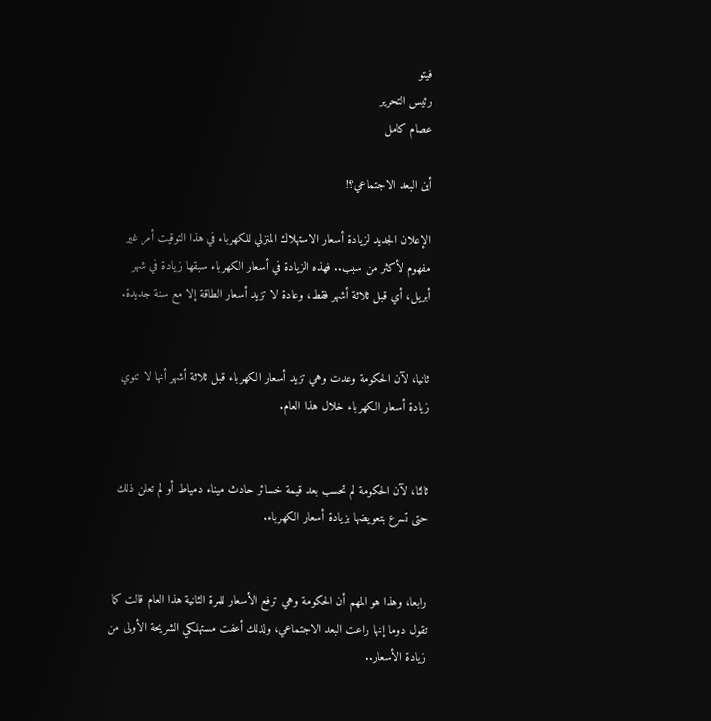فيتو
رئيس التحرير
عصام كامل

أين البعد الاجتماعي؟!

الإعلان الجديد لزيادة أسعار الاستهلاك المنزلي للكهرباء في هذا التوقيت أمر غير مفهوم لأكثر من سبب.. فهذه الزيادة في أسعار الكهرباء سبقها زيادة في شهر أبريل، أي قبل ثلاثة أشهر فقط، وعادة لا تزيد أسعار الطاقة إلا مع سنة جديدة.


ثانيا، لآن الحكومة وعدت وهي تزيد أسعار الكهرباء قبل ثلاثة أشهر أنها لا تنوي زيادة أسعار الكهرباء خلال هذا العام.


ثالثا، لآن الحكومة لم تحسب بعد قيمة خسائر حادث ميناء دمياط أو لم تعلن ذلك حتى تسرع بتعويضها بزيادة أسعار الكهرباء.


رابعا، وهذا هو المهم أن الحكومة وهي ترفع الأسعار للمرة الثانية هذا العام قالت كما تقول دوما إنها راعت البعد الاجتماعي، ولذلك أعفت مستهلكي الشريحة الأولى من زيادة الأسعار..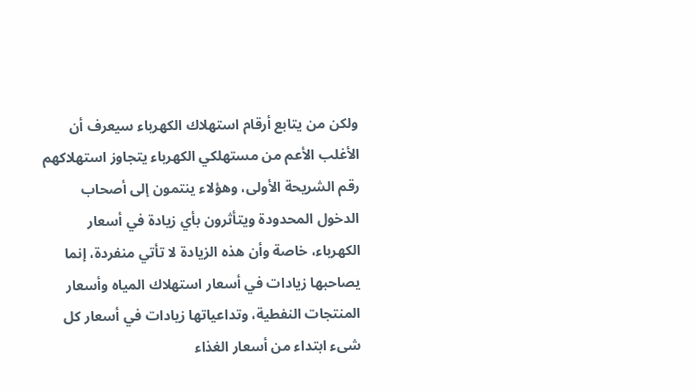ولكن من يتابع أرقام استهلاك الكهرباء سيعرف أن الأغلب الأعم من مستهلكي الكهرباء يتجاوز استهلاكهم رقم الشريحة الأولى، وهؤلاء ينتمون إلى أصحاب الدخول المحدودة ويتأثرون بأي زيادة في أسعار الكهرباء، خاصة وأن هذه الزيادة لا تأتي منفردة، إنما يصاحبها زيادات في أسعار استهلاك المياه وأسعار المنتجات النفطية، وتداعياتها زيادات في أسعار كل شىء ابتداء من أسعار الغذاء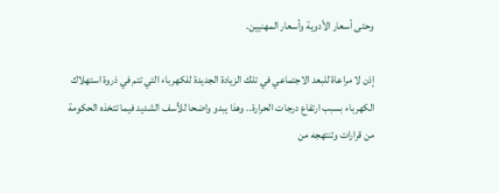وحتى أسعار الأدوية وأسعار المهنيين.

إذن لا مراعاة للبعد الاجتماعي في تلك الزيادة الجديدة للكهرباء التي تتم في ذروة استهلاك الكهرباء بسبب ارتفاع درجات الحرارة.. وهذا يبدو واضحا للأسف الشديد فيما تتخذه الحكومة من قرارات وتنتهجه من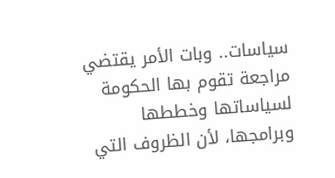سياسات.. وبات الأمر يقتضي مراجعة تقوم بها الحكومة لسياساتها وخططها وبرامجها، لأن الظروف التي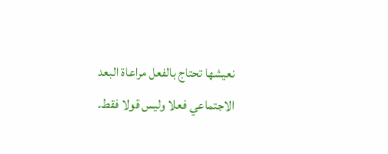نعيشها تحتاج بالفعل مراعاة البعد الاجتماعي فعلا وليس قولا فقط.